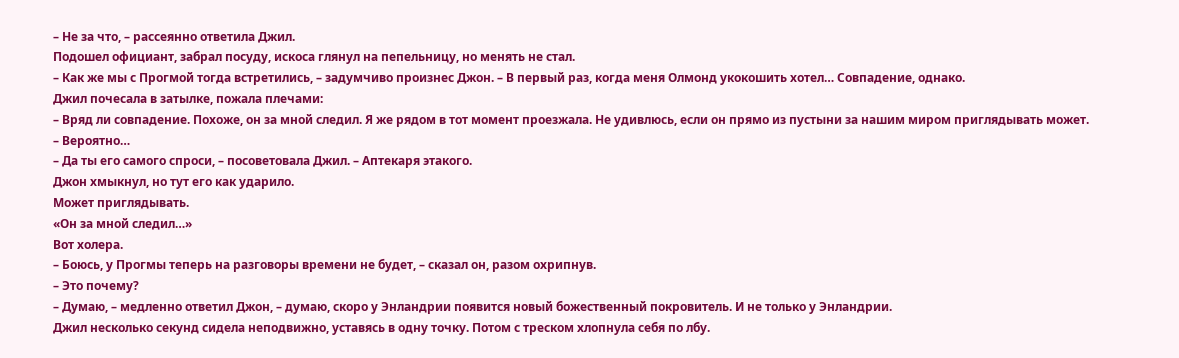– Не за что, – рассеянно ответила Джил.
Подошел официант, забрал посуду, искоса глянул на пепельницу, но менять не стал.
– Как же мы с Прогмой тогда встретились, – задумчиво произнес Джон. – В первый раз, когда меня Олмонд укокошить хотел… Совпадение, однако.
Джил почесала в затылке, пожала плечами:
– Вряд ли совпадение. Похоже, он за мной следил. Я же рядом в тот момент проезжала. Не удивлюсь, если он прямо из пустыни за нашим миром приглядывать может.
– Вероятно…
– Да ты его самого спроси, – посоветовала Джил. – Аптекаря этакого.
Джон хмыкнул, но тут его как ударило.
Может приглядывать.
«Он за мной следил…»
Вот холера.
– Боюсь, у Прогмы теперь на разговоры времени не будет, – сказал он, разом охрипнув.
– Это почему?
– Думаю, – медленно ответил Джон, – думаю, скоро у Энландрии появится новый божественный покровитель. И не только у Энландрии.
Джил несколько секунд сидела неподвижно, уставясь в одну точку. Потом с треском хлопнула себя по лбу.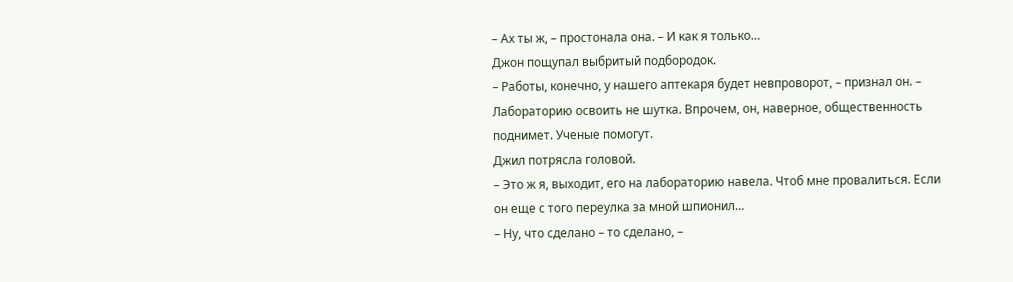– Ах ты ж, – простонала она. – И как я только…
Джон пощупал выбритый подбородок.
– Работы, конечно, у нашего аптекаря будет невпроворот, – признал он. – Лабораторию освоить не шутка. Впрочем, он, наверное, общественность поднимет. Ученые помогут.
Джил потрясла головой.
– Это ж я, выходит, его на лабораторию навела. Чтоб мне провалиться. Если он еще с того переулка за мной шпионил…
– Ну, что сделано – то сделано, –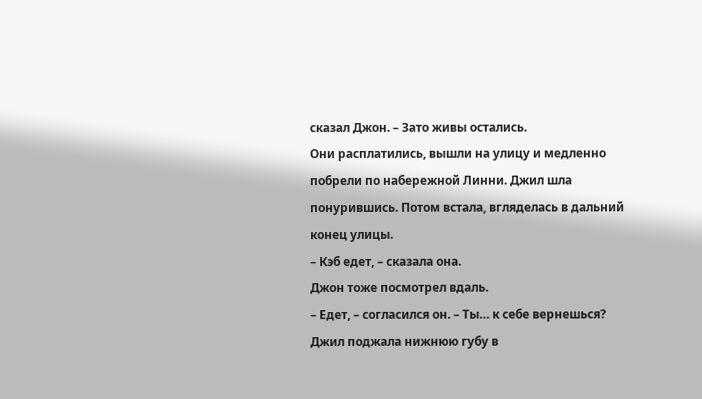сказал Джон. – Зато живы остались.
Они расплатились, вышли на улицу и медленно побрели по набережной Линни. Джил шла понурившись. Потом встала, вгляделась в дальний конец улицы.
– Кэб едет, – сказала она.
Джон тоже посмотрел вдаль.
– Едет, – согласился он. – Ты… к себе вернешься?
Джил поджала нижнюю губу в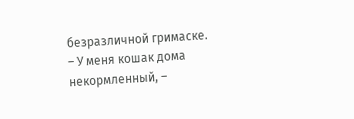безразличной гримаске.
– У меня кошак дома некормленный, –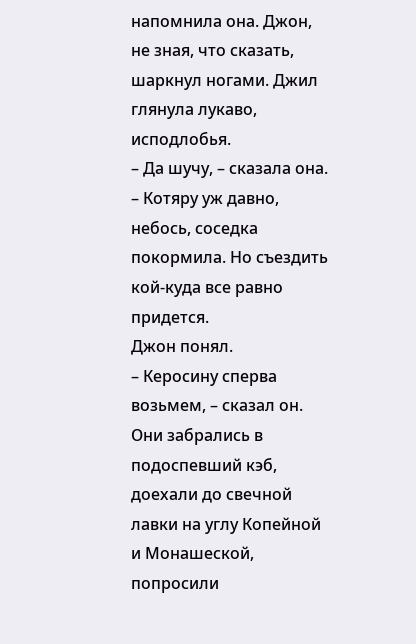напомнила она. Джон, не зная, что сказать, шаркнул ногами. Джил глянула лукаво, исподлобья.
– Да шучу, – сказала она. – Котяру уж давно, небось, соседка покормила. Но съездить кой-куда все равно придется.
Джон понял.
– Керосину сперва возьмем, – сказал он.
Они забрались в подоспевший кэб, доехали до свечной лавки на углу Копейной и Монашеской, попросили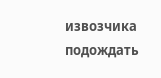извозчика подождать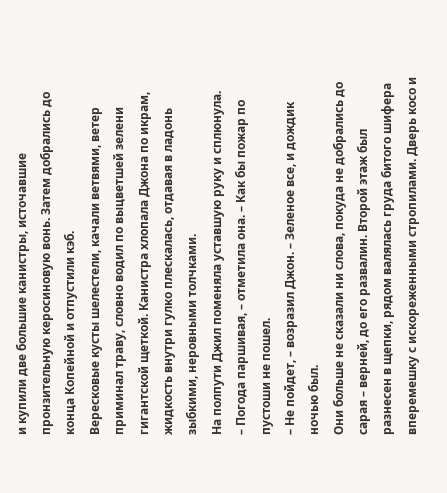и купили две большие канистры, источавшие пронзительную керосиновую вонь. Затем добрались до конца Копейной и отпустили кэб.
Вересковые кусты шелестели, качали ветвями, ветер приминал траву, словно водил по выцветшей зелени гигантской щеткой. Канистра хлопала Джона по икрам, жидкость внутри гулко плескалась, отдавая в ладонь зыбкими, неровными толчками.
На полпути Джил поменяла уставшую руку и сплюнула.
– Погода паршивая, – отметила она. – Как бы пожар по пустоши не пошел.
– Не пойдет, – возразил Джон. – Зеленое все, и дождик ночью был.
Они больше не сказали ни слова, покуда не добрались до сарая – верней, до его развалин. Второй этаж был разнесен в щепки, рядом валялась груда битого шифера вперемешку с искореженными стропилами. Дверь косо и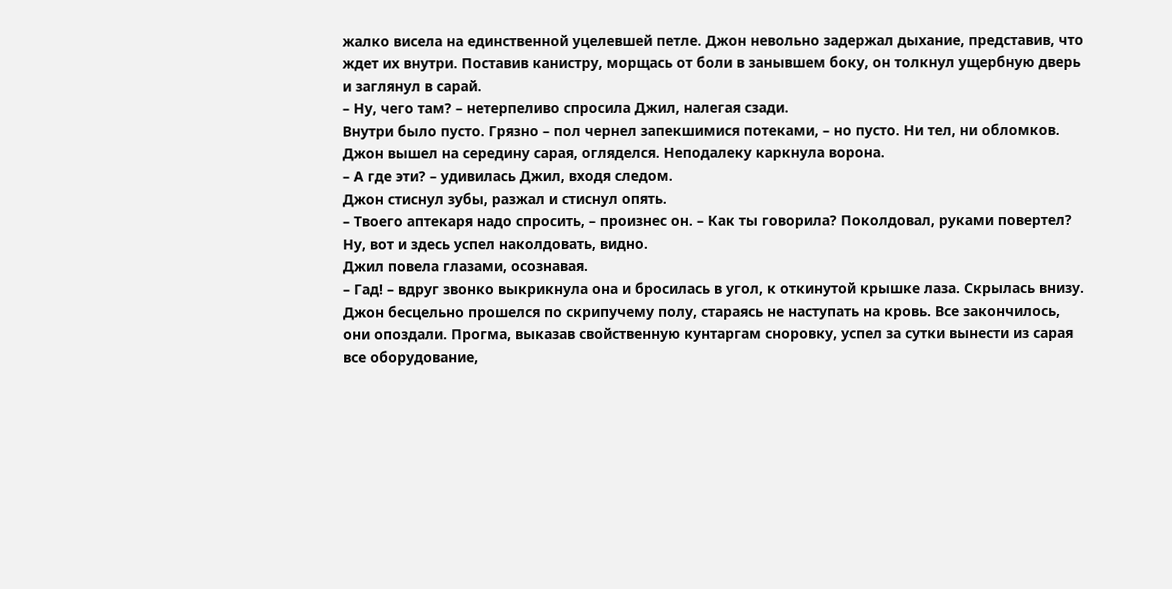жалко висела на единственной уцелевшей петле. Джон невольно задержал дыхание, представив, что ждет их внутри. Поставив канистру, морщась от боли в занывшем боку, он толкнул ущербную дверь и заглянул в сарай.
– Ну, чего там? – нетерпеливо спросила Джил, налегая сзади.
Внутри было пусто. Грязно – пол чернел запекшимися потеками, – но пусто. Ни тел, ни обломков.
Джон вышел на середину сарая, огляделся. Неподалеку каркнула ворона.
– А где эти? – удивилась Джил, входя следом.
Джон стиснул зубы, разжал и стиснул опять.
– Твоего аптекаря надо спросить, – произнес он. – Как ты говорила? Поколдовал, руками повертел? Ну, вот и здесь успел наколдовать, видно.
Джил повела глазами, осознавая.
– Гад! – вдруг звонко выкрикнула она и бросилась в угол, к откинутой крышке лаза. Скрылась внизу.
Джон бесцельно прошелся по скрипучему полу, стараясь не наступать на кровь. Все закончилось, они опоздали. Прогма, выказав свойственную кунтаргам сноровку, успел за сутки вынести из сарая все оборудование,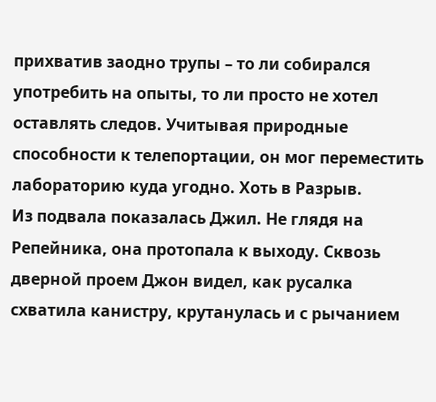прихватив заодно трупы – то ли собирался употребить на опыты, то ли просто не хотел оставлять следов. Учитывая природные способности к телепортации, он мог переместить лабораторию куда угодно. Хоть в Разрыв.
Из подвала показалась Джил. Не глядя на Репейника, она протопала к выходу. Сквозь дверной проем Джон видел, как русалка схватила канистру, крутанулась и с рычанием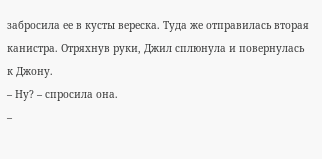забросила ее в кусты вереска. Туда же отправилась вторая канистра. Отряхнув руки, Джил сплюнула и повернулась к Джону.
– Ну? – спросила она.
–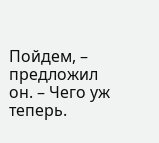Пойдем, – предложил он. – Чего уж теперь.